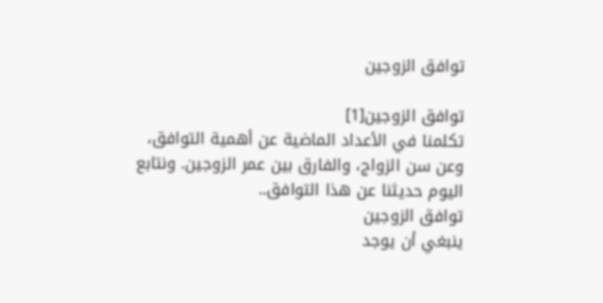توافق الزوجين

توافق الزوجين[1]
تكلمنا في الأعداد الماضية عن أهمية التوافق، وعن سن الزواج، والفارق بين عمر الزوجين. ونتابع اليوم حديثنا عن هذا التوافق..
توافق الزوجين
ينبغي أن يوجد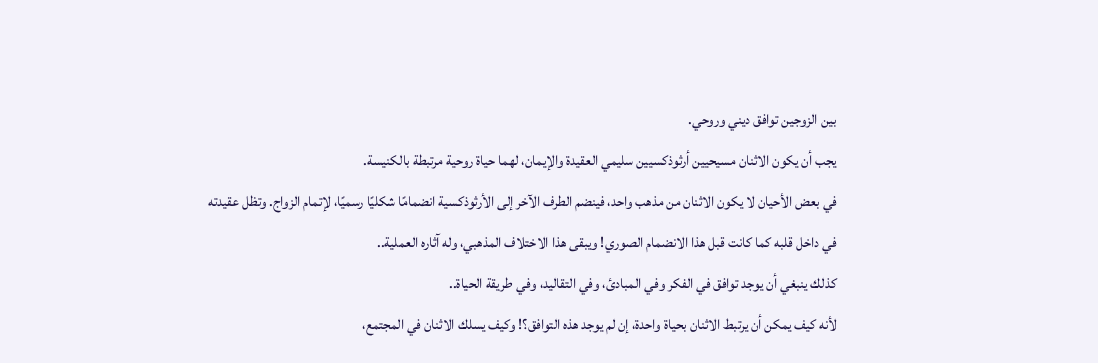بين الزوجين توافق ديني وروحي.
يجب أن يكون الاثنان مسيحيين أرثوذكسيين سليمي العقيدة والإيمان، لهما حياة روحية مرتبطة بالكنيسة.
في بعض الأحيان لا يكون الاثنان من مذهب واحد، فينضم الطرف الآخر إلى الأرثوذكسية انضمامًا شكليًا رسميًا، لإتمام الزواج. وتظل عقيدته في داخل قلبه كما كانت قبل هذا الانضمام الصوري! ويبقى هذا الاختلاف المذهبي، وله آثاره العملية..
كذلك ينبغي أن يوجد توافق في الفكر وفي المبادئ، وفي التقاليد، وفي طريقة الحياة..
لأنه كيف يمكن أن يرتبط الاثنان بحياة واحدة، إن لم يوجد هذه التوافق؟! وكيف يسلك الاثنان في المجتمع،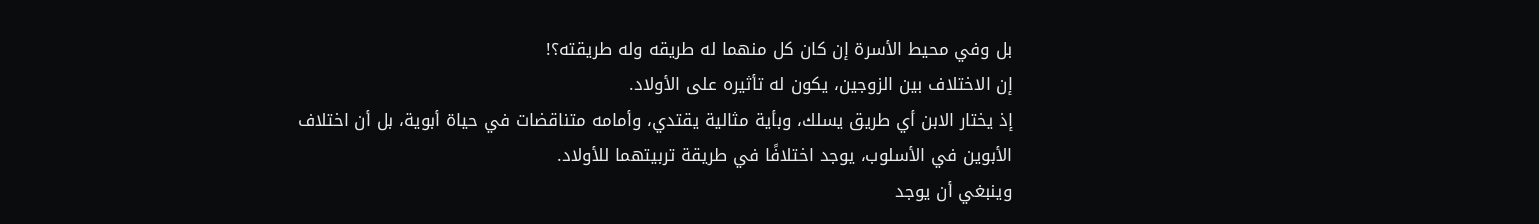بل وفي محيط الأسرة إن كان كل منهما له طريقه وله طريقته؟!
إن الاختلاف بين الزوجين، يكون له تأثيره على الأولاد.
إذ يختار الابن أي طريق يسلك، وبأية مثالية يقتدي، وأمامه متناقضات في حياة أبوية، بل أن اختلاف الأبوين في الأسلوب، يوجد اختلافًا في طريقة تربيتهما للأولاد.
وينبغي أن يوجد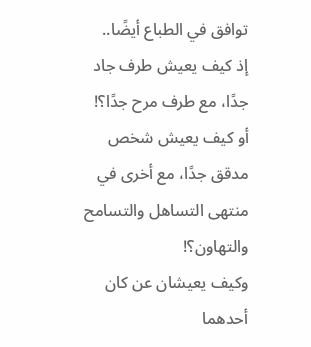توافق في الطباع أيضًا..
إذ كيف يعيش طرف جاد جدًا، مع طرف مرح جدًا؟!
أو كيف يعيش شخص مدقق جدًا، مع أخرى في منتهى التساهل والتسامح والتهاون؟!
وكيف يعيشان عن كان أحدهما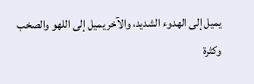يميل إلى الهدوء الشديد، والآخر يميل إلى اللهو والصخب وكثرة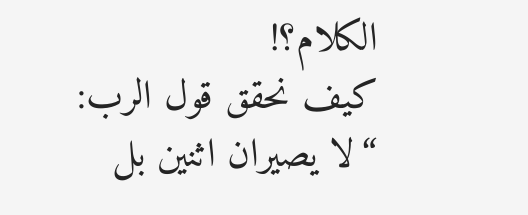الكلام؟!
كيف نحقق قول الرب: “لا يصيران اثنين بل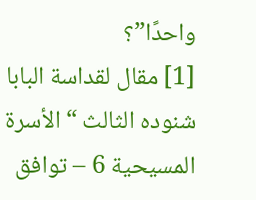واحدًا”؟
[1] مقال لقداسة البابا شنوده الثالث “الأسرة المسيحية 6 – توافق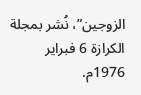الزوجين”، نُشر بمجلة الكرازة 6 فبراير 1976م.